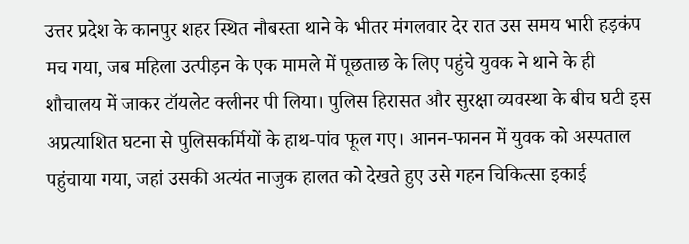उत्तर प्रदेश के कानपुर शहर स्थित नौबस्ता थाने के भीतर मंगलवार देर रात उस समय भारी हड़कंप मच गया, जब महिला उत्पीड़न के एक मामले में पूछताछ के लिए पहुंचे युवक ने थाने के ही शौचालय में जाकर टॉयलेट क्लीनर पी लिया। पुलिस हिरासत और सुरक्षा व्यवस्था के बीच घटी इस अप्रत्याशित घटना से पुलिसकर्मियों के हाथ-पांव फूल गए। आनन-फानन में युवक को अस्पताल पहुंचाया गया, जहां उसकी अत्यंत नाजुक हालत को देखते हुए उसे गहन चिकित्सा इकाई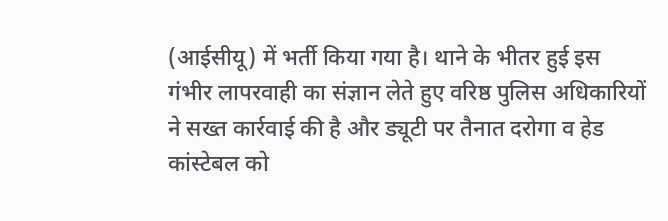(आईसीयू) में भर्ती किया गया है। थाने के भीतर हुई इस गंभीर लापरवाही का संज्ञान लेते हुए वरिष्ठ पुलिस अधिकारियों ने सख्त कार्रवाई की है और ड्यूटी पर तैनात दरोगा व हेड कांस्टेबल को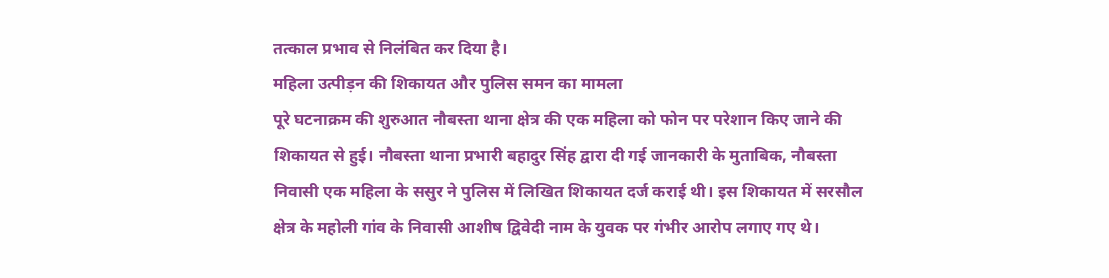तत्काल प्रभाव से निलंबित कर दिया है।
महिला उत्पीड़न की शिकायत और पुलिस समन का मामला
पूरे घटनाक्रम की शुरुआत नौबस्ता थाना क्षेत्र की एक महिला को फोन पर परेशान किए जाने की शिकायत से हुई। नौबस्ता थाना प्रभारी बहादुर सिंह द्वारा दी गई जानकारी के मुताबिक, नौबस्ता निवासी एक महिला के ससुर ने पुलिस में लिखित शिकायत दर्ज कराई थी। इस शिकायत में सरसौल क्षेत्र के महोली गांव के निवासी आशीष द्विवेदी नाम के युवक पर गंभीर आरोप लगाए गए थे।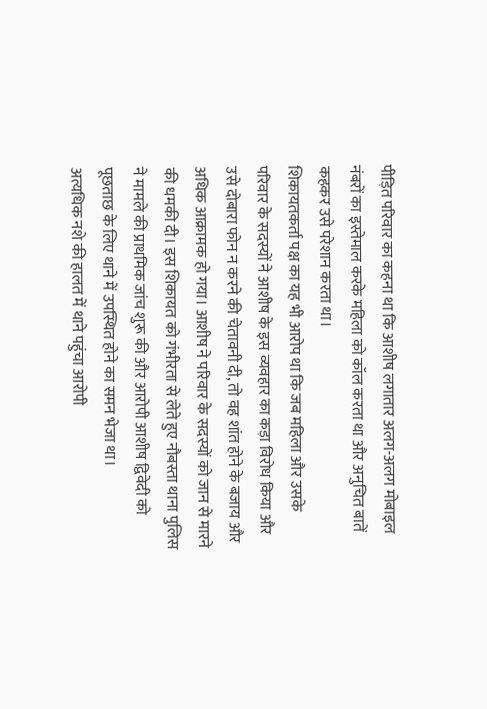पीड़ित परिवार का कहना था कि आशीष लगातार अलग-अलग मोबाइल नंबरों का इस्तेमाल करके महिला को कॉल करता था और अनुचित बातें कहकर उसे परेशान करता था।
शिकायतकर्ता पक्ष का यह भी आरोप था कि जब महिला और उसके परिवार के सदस्यों ने आशीष के इस व्यवहार का कड़ा विरोध किया और उसे दोबारा फोन न करने की चेतावनी दी, तो वह शांत होने के बजाय और अधिक आक्रामक हो गया। आशीष ने परिवार के सदस्यों को जान से मारने की धमकी दी। इस शिकायत को गंभीरता से लेते हुए नौबस्ता थाना पुलिस ने मामले की प्राथमिक जांच शुरू की और आरोपी आशीष द्विवेदी को पूछताछ के लिए थाने में उपस्थित होने का समन भेजा था।
अत्यधिक नशे की हालत में थाने पहुंचा आरोपी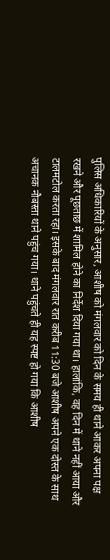पुलिस अधिकारियों के अनुसार, आशीष को मंगलवार को दिन के समय ही थाने आकर अपना पक्ष रखने और पूछताछ में शामिल होने का निर्देश दिया गया था। हालांकि, वह दिन में थाने नहीं आया और टालमटोल करता रहा। इसके बाद मंगलवार रात करीब 11:30 बजे आशीष अपने एक दोस्त के साथ अचानक नौबस्ता थाने पहुंच गया। थाने पहुंचते ही यह स्पष्ट हो गया कि आशीष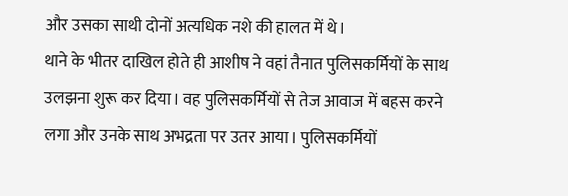और उसका साथी दोनों अत्यधिक नशे की हालत में थे।
थाने के भीतर दाखिल होते ही आशीष ने वहां तैनात पुलिसकर्मियों के साथ उलझना शुरू कर दिया। वह पुलिसकर्मियों से तेज आवाज में बहस करने लगा और उनके साथ अभद्रता पर उतर आया। पुलिसकर्मियों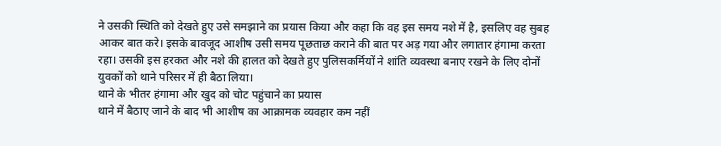ने उसकी स्थिति को देखते हुए उसे समझाने का प्रयास किया और कहा कि वह इस समय नशे में है, इसलिए वह सुबह आकर बात करे। इसके बावजूद आशीष उसी समय पूछताछ कराने की बात पर अड़ गया और लगातार हंगामा करता रहा। उसकी इस हरकत और नशे की हालत को देखते हुए पुलिसकर्मियों ने शांति व्यवस्था बनाए रखने के लिए दोनों युवकों को थाने परिसर में ही बैठा लिया।
थाने के भीतर हंगामा और खुद को चोट पहुंचाने का प्रयास
थाने में बैठाए जाने के बाद भी आशीष का आक्रामक व्यवहार कम नहीं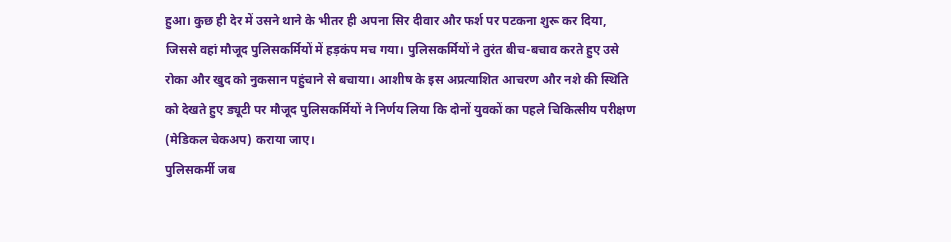हुआ। कुछ ही देर में उसने थाने के भीतर ही अपना सिर दीवार और फर्श पर पटकना शुरू कर दिया, जिससे वहां मौजूद पुलिसकर्मियों में हड़कंप मच गया। पुलिसकर्मियों ने तुरंत बीच-बचाव करते हुए उसे रोका और खुद को नुकसान पहुंचाने से बचाया। आशीष के इस अप्रत्याशित आचरण और नशे की स्थिति को देखते हुए ड्यूटी पर मौजूद पुलिसकर्मियों ने निर्णय लिया कि दोनों युवकों का पहले चिकित्सीय परीक्षण (मेडिकल चेकअप) कराया जाए।
पुलिसकर्मी जब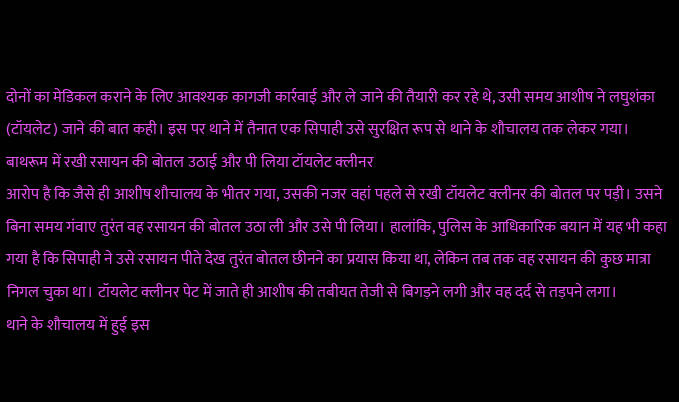दोनों का मेडिकल कराने के लिए आवश्यक कागजी कार्रवाई और ले जाने की तैयारी कर रहे थे, उसी समय आशीष ने लघुशंका (टॉयलेट) जाने की बात कही। इस पर थाने में तैनात एक सिपाही उसे सुरक्षित रूप से थाने के शौचालय तक लेकर गया।
बाथरूम में रखी रसायन की बोतल उठाई और पी लिया टॉयलेट क्लीनर
आरोप है कि जैसे ही आशीष शौचालय के भीतर गया, उसकी नजर वहां पहले से रखी टॉयलेट क्लीनर की बोतल पर पड़ी। उसने बिना समय गंवाए तुरंत वह रसायन की बोतल उठा ली और उसे पी लिया। हालांकि, पुलिस के आधिकारिक बयान में यह भी कहा गया है कि सिपाही ने उसे रसायन पीते देख तुरंत बोतल छीनने का प्रयास किया था, लेकिन तब तक वह रसायन की कुछ मात्रा निगल चुका था। टॉयलेट क्लीनर पेट में जाते ही आशीष की तबीयत तेजी से बिगड़ने लगी और वह दर्द से तड़पने लगा।
थाने के शौचालय में हुई इस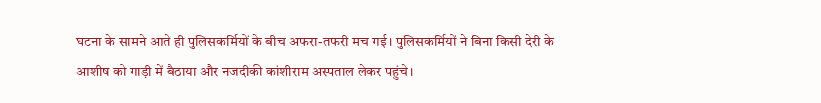घटना के सामने आते ही पुलिसकर्मियों के बीच अफरा-तफरी मच गई। पुलिसकर्मियों ने बिना किसी देरी के आशीष को गाड़ी में बैठाया और नजदीकी कांशीराम अस्पताल लेकर पहुंचे।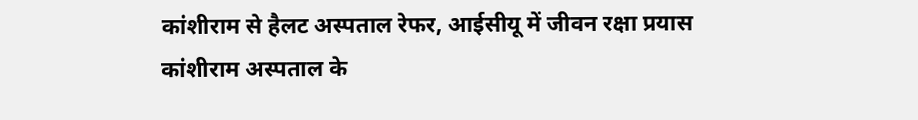कांशीराम से हैलट अस्पताल रेफर, आईसीयू में जीवन रक्षा प्रयास
कांशीराम अस्पताल के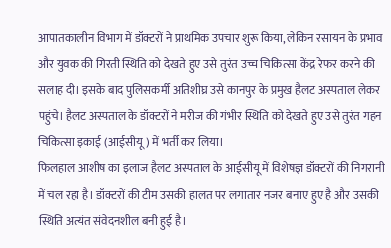आपातकालीन विभाग में डॉक्टरों ने प्राथमिक उपचार शुरू किया, लेकिन रसायन के प्रभाव और युवक की गिरती स्थिति को देखते हुए उसे तुरंत उच्च चिकित्सा केंद्र रेफर करने की सलाह दी। इसके बाद पुलिसकर्मी अतिशीघ्र उसे कानपुर के प्रमुख हैलट अस्पताल लेकर पहुंचे। हैलट अस्पताल के डॉक्टरों ने मरीज की गंभीर स्थिति को देखते हुए उसे तुरंत गहन चिकित्सा इकाई (आईसीयू) में भर्ती कर लिया।
फिलहाल आशीष का इलाज हैलट अस्पताल के आईसीयू में विशेषज्ञ डॉक्टरों की निगरानी में चल रहा है। डॉक्टरों की टीम उसकी हालत पर लगातार नजर बनाए हुए है और उसकी स्थिति अत्यंत संवेदनशील बनी हुई है।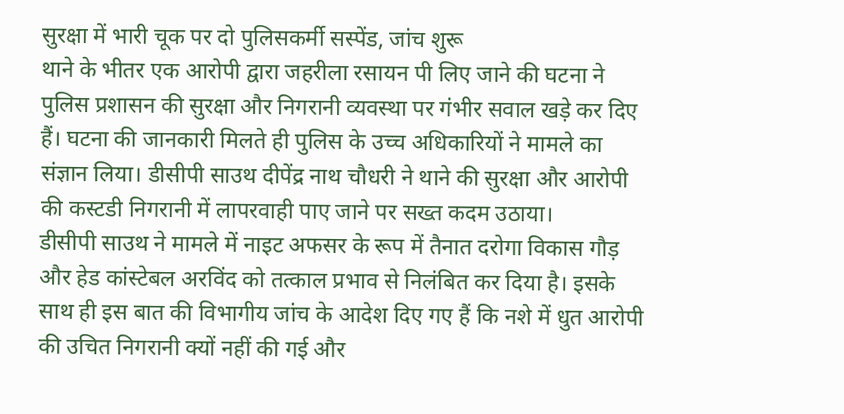सुरक्षा में भारी चूक पर दो पुलिसकर्मी सस्पेंड, जांच शुरू
थाने के भीतर एक आरोपी द्वारा जहरीला रसायन पी लिए जाने की घटना ने पुलिस प्रशासन की सुरक्षा और निगरानी व्यवस्था पर गंभीर सवाल खड़े कर दिए हैं। घटना की जानकारी मिलते ही पुलिस के उच्च अधिकारियों ने मामले का संज्ञान लिया। डीसीपी साउथ दीपेंद्र नाथ चौधरी ने थाने की सुरक्षा और आरोपी की कस्टडी निगरानी में लापरवाही पाए जाने पर सख्त कदम उठाया।
डीसीपी साउथ ने मामले में नाइट अफसर के रूप में तैनात दरोगा विकास गौड़ और हेड कांस्टेबल अरविंद को तत्काल प्रभाव से निलंबित कर दिया है। इसके साथ ही इस बात की विभागीय जांच के आदेश दिए गए हैं कि नशे में धुत आरोपी की उचित निगरानी क्यों नहीं की गई और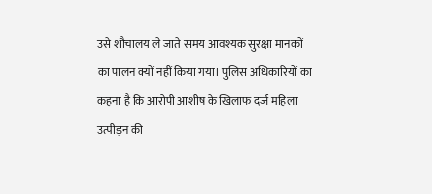उसे शौचालय ले जाते समय आवश्यक सुरक्षा मानकों का पालन क्यों नहीं किया गया। पुलिस अधिकारियों का कहना है कि आरोपी आशीष के खिलाफ दर्ज महिला उत्पीड़न की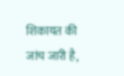शिकायत की जांच जारी है,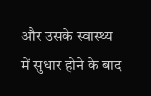और उसके स्वास्थ्य में सुधार होने के बाद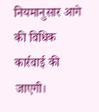नियमानुसार आगे की विधिक कार्रवाई की जाएगी।